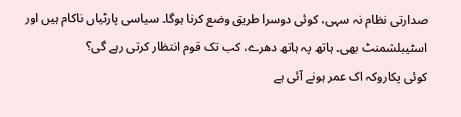صدارتی نظام نہ سہی، کوئی دوسرا طریق وضع کرنا ہوگا۔ سیاسی پارٹیاں ناکام ہیں اور اسٹیبلشمنٹ بھی۔ ہاتھ پہ ہاتھ دھرے، کب تک قوم انتظار کرتی رہے گی؟
کوئی پکاروکہ اک عمر ہونے آئی ہے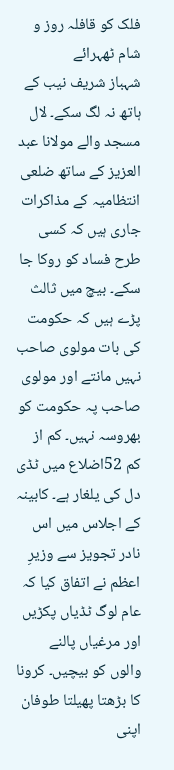فلک کو قافلہ روز و شام ٹھہرائے
شہباز شریف نیب کے ہاتھ نہ لگ سکے۔ لال مسجد والے مولانا عبد العزیز کے ساتھ ضلعی انتظامیہ کے مذاکرات جاری ہیں کہ کسی طرح فساد کو روکا جا سکے۔ بیچ میں ثالث پڑے ہیں کہ حکومت کی بات مولوی صاحب نہیں مانتے اور مولوی صاحب پہ حکومت کو بھروسہ نہیں۔ کم از کم 52اضلاع میں ٹڈی دل کی یلغار ہے۔ کابینہ کے اجلاس میں اس نادر تجویز سے وزیرِ اعظم نے اتفاق کیا کہ عام لوگ ٹڈیاں پکڑیں اور مرغیاں پالنے والوں کو بیچیں۔ کرونا کا بڑھتا پھیلتا طوفان اپنی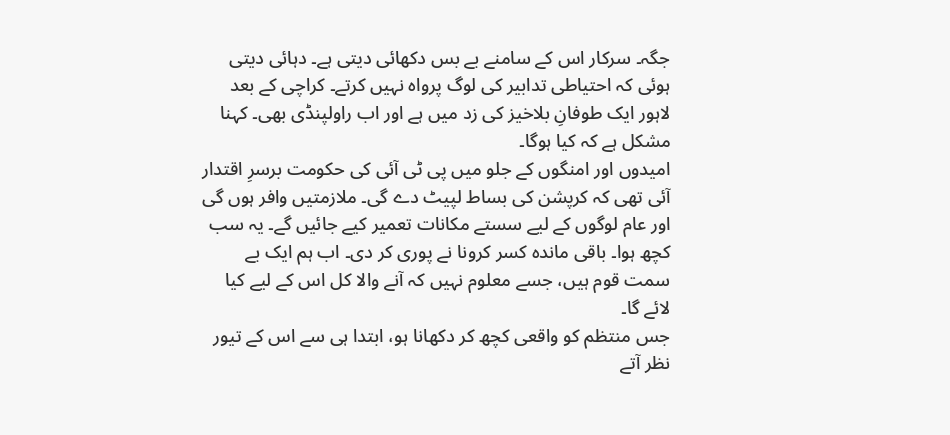جگہ۔ سرکار اس کے سامنے بے بس دکھائی دیتی ہے۔ دہائی دیتی ہوئی کہ احتیاطی تدابیر کی لوگ پرواہ نہیں کرتے۔ کراچی کے بعد لاہور ایک طوفانِ بلاخیز کی زد میں ہے اور اب راولپنڈی بھی۔ کہنا مشکل ہے کہ کیا ہوگا۔
امیدوں اور امنگوں کے جلو میں پی ٹی آئی کی حکومت برسرِ اقتدار آئی تھی کہ کرپشن کی بساط لپیٹ دے گی۔ ملازمتیں وافر ہوں گی اور عام لوگوں کے لیے سستے مکانات تعمیر کیے جائیں گے۔ یہ سب کچھ ہوا۔ باقی ماندہ کسر کرونا نے پوری کر دی۔ اب ہم ایک بے سمت قوم ہیں، جسے معلوم نہیں کہ آنے والا کل اس کے لیے کیا لائے گا۔
جس منتظم کو واقعی کچھ کر دکھانا ہو، ابتدا ہی سے اس کے تیور نظر آتے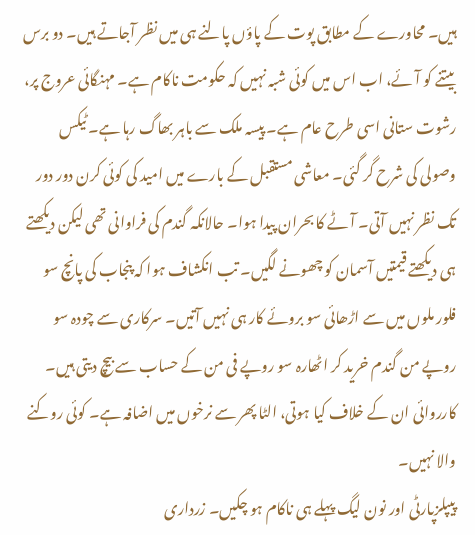ہیں۔ محاورے کے مطابق پوت کے پاؤں پالنے ہی میں نظر آجاتے ہیں۔ دو برس بیتنے کو آئے، اب اس میں کوئی شبہ نہیں کہ حکومت ناکام ہے۔ مہنگائی عروج پر، رشوت ستانی اسی طرح عام ہے۔ پیسہ ملک سے باہر بھاگ رہا ہے۔ ٹیکس وصولی کی شرح گر گئی۔ معاشی مستقبل کے بارے میں امید کی کوئی کرن دور دور تک نظر نہیں آتی۔ آٹے کا بحران پیدا ہوا۔ حالانکہ گندم کی فراوانی تھی لیکن دیکھتے ہی دیکھتے قیمتیں آسمان کو چھونے لگیں۔ تب انکشاف ہوا کہ پنجاب کی پانچ سو فلور ملوں میں سے اڑھائی سو بروئے کار ہی نہیں آتیں۔ سرکاری سے چودہ سو روپے من گندم خرید کر اٹھارہ سو روپے فی من کے حساب سے بیچ دیتی ہیں۔ کارروائی ان کے خلاف کیا ہوتی، الٹا پھر سے نرخوں میں اضافہ ہے۔ کوئی روکنے والا نہیں۔
پیپلزپارٹی اور نون لیگ پہلے ہی ناکام ہو چکیں۔ زرداری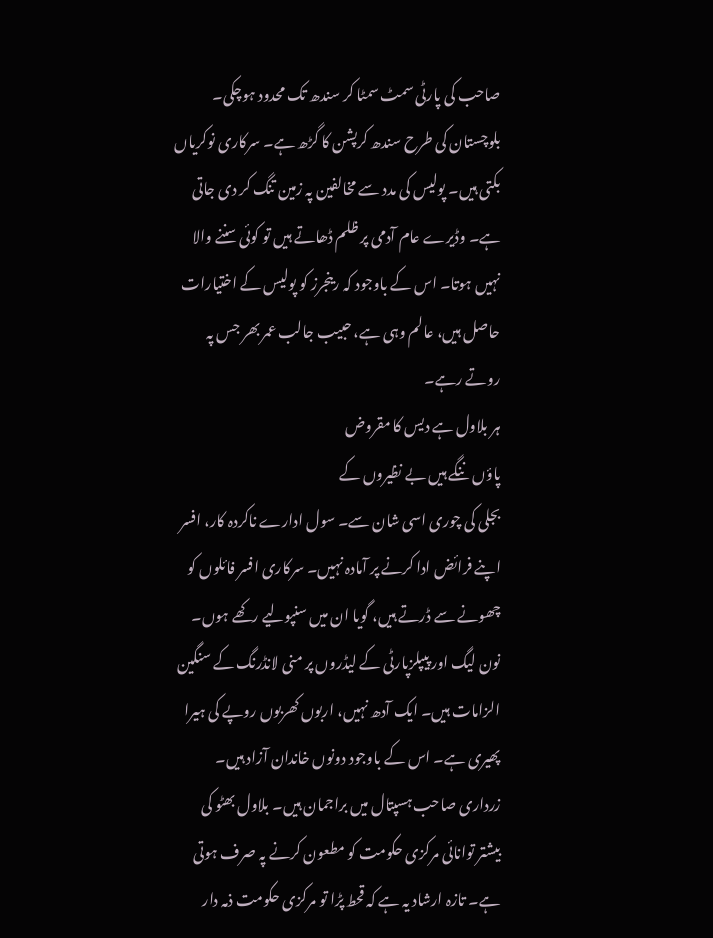صاحب کی پارٹی سمٹ سمٹا کر سندھ تک محدود ہوچکی۔ بلوچستان کی طرح سندھ کرپشن کا گڑھ ہے۔ سرکاری نوکریاں بکتی ہیں۔ پولیس کی مدد سے مخالفین پہ زمین تنگ کر دی جاتی ہے۔ وڈیرے عام آدمی پر ظلم ڈھاتے ہیں تو کوئی سننے والا نہیں ہوتا۔ اس کے باوجود کہ رینجرز کو پولیس کے اختیارات حاصل ہیں، عالم وہی ہے، حبیب جالب عمر بھر جس پہ روتے رہے۔
ہر بلاول ہے دیس کا مقروض
پاؤں ننگے ہیں بے نظیروں کے
بجلی کی چوری اسی شان سے۔ سول ادارے ناکردہ کار، افسر اپنے فرائض ادا کرنے پر آمادہ نہیں۔ سرکاری افسر فائلوں کو چھونے سے ڈرتے ہیں، گویا ان میں سنپولیے رکھے ہوں۔ نون لیگ اور پیپلزپارٹی کے لیڈروں پر منی لانڈرنگ کے سنگین الزامات ہیں۔ ایک آدھ نہیں، اربوں کھربوں روپے کی ہیرا پھیری ہے۔ اس کے باوجود دونوں خاندان آزاد ہیں۔ زرداری صاحب ہسپتال میں براجمان ہیں۔ بلاول بھٹو کی بیشتر توانائی مرکزی حکومت کو مطعون کرنے پہ صرف ہوتی ہے۔ تازہ ارشاد یہ ہے کہ قحط پڑا تو مرکزی حکومت ذمہ دار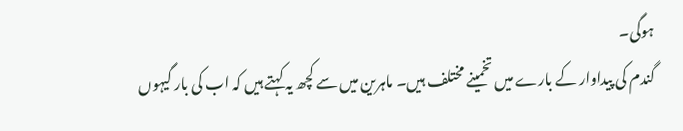ہوگی۔
گندم کی پیداوار کے بارے میں تخمینے مختلف ہیں۔ ماہرین میں سے کچھ یہ کہتے ہیں کہ اب کی بار گیہوں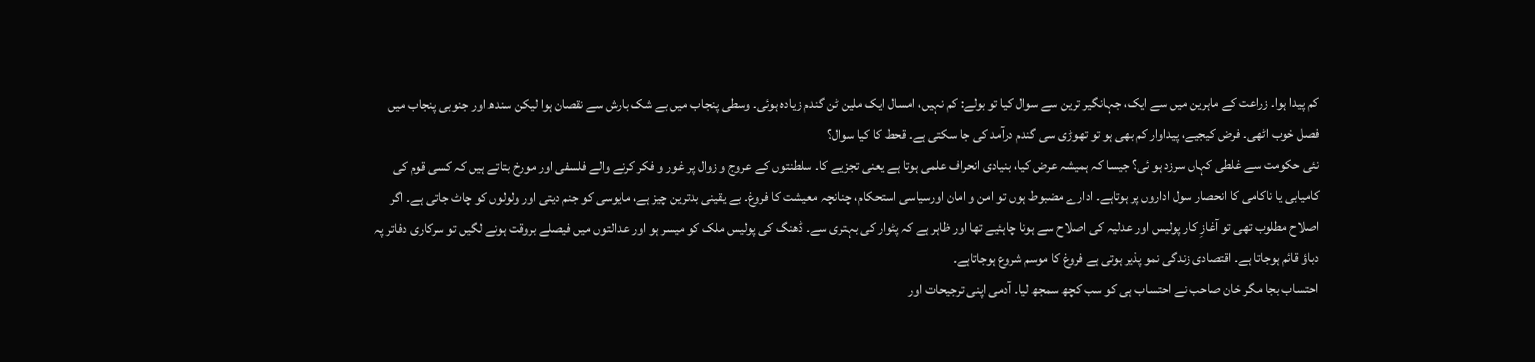کم پیدا ہوا۔ زراعت کے ماہرین میں سے ایک، جہانگیر ترین سے سوال کیا تو بولے: کم نہیں، امسال ایک ملین ٹن گندم زیادہ ہوئی۔ وسطی پنجاب میں بے شک بارش سے نقصان ہوا لیکن سندھ اور جنوبی پنجاب میں فصل خوب اٹھی۔ فرض کیجیے، پیداوار کم بھی ہو تو تھوڑی سی گندم درآمد کی جا سکتی ہے۔ قحط کا کیا سوال؟
نئی حکومت سے غلطی کہاں سرزد ہو ئی؟ جیسا کہ ہمیشہ عرض کیا، بنیادی انحراف علمی ہوتا ہے یعنی تجزیے کا۔ سلطنتوں کے عروج و زوال پر غور و فکر کرنے والے فلسفی اور مورخ بتاتے ہیں کہ کسی قوم کی کامیابی یا ناکامی کا انحصار سول اداروں پر ہوتاہے۔ ادارے مضبوط ہوں تو امن و امان اورسیاسی استحکام، چنانچہ معیشت کا فروغ۔ بے یقینی بدترین چیز ہے، مایوسی کو جنم دیتی اور ولولوں کو چاٹ جاتی ہے۔ اگر اصلاح مطلوب تھی تو آغازِ کار پولیس اور عدلیہ کی اصلاح سے ہونا چاہئیے تھا اور ظاہر ہے کہ پٹوار کی بہتری سے۔ ڈھنگ کی پولیس ملک کو میسر ہو اور عدالتوں میں فیصلے بروقت ہونے لگیں تو سرکاری دفاتر پہ دباؤ قائم ہوجاتا ہے۔ اقتصادی زندگی نمو پذیر ہوتی ہے فروغ کا موسم شروع ہوجاتاہے۔
احتساب بجا مگر خان صاحب نے احتساب ہی کو سب کچھ سمجھ لیا۔ آدمی اپنی ترجیحات اور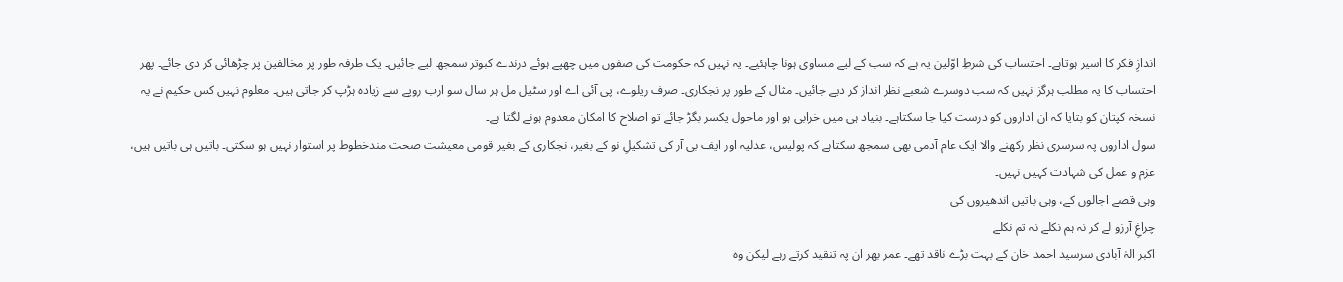اندازِ فکر کا اسیر ہوتاہے۔ احتساب کی شرطِ اوّلین یہ ہے کہ سب کے لیے مساوی ہونا چاہئیے۔ یہ نہیں کہ حکومت کی صفوں میں چھپے ہوئے درندے کبوتر سمجھ لیے جائیں۔ یک طرفہ طور پر مخالفین پر چڑھائی کر دی جائے۔ پھر احتساب کا یہ مطلب ہرگز نہیں کہ سب دوسرے شعبے نظر انداز کر دیے جائیں۔ مثال کے طور پر نجکاری۔ صرف ریلوے، پی آئی اے اور سٹیل مل ہر سال سو ارب روپے سے زیادہ ہڑپ کر جاتی ہیں۔ معلوم نہیں کس حکیم نے یہ نسخہ کپتان کو بتایا کہ ان اداروں کو درست کیا جا سکتاہے۔ بنیاد ہی میں خرابی ہو اور ماحول یکسر بگڑ جائے تو اصلاح کا امکان معدوم ہونے لگتا ہے۔
سول اداروں پہ سرسری نظر رکھنے والا ایک عام آدمی بھی سمجھ سکتاہے کہ پولیس، عدلیہ اور ایف بی آر کی تشکیلِ نو کے بغیر، نجکاری کے بغیر قومی معیشت صحت مندخطوط پر استوار نہیں ہو سکتی۔ باتیں ہی باتیں ہیں، عزم و عمل کی شہادت کہیں نہیں۔
وہی قصے اجالوں کے، وہی باتیں اندھیروں کی
چراغِ آرزو لے کر نہ ہم نکلے نہ تم نکلے
اکبر الہٰ آبادی سرسید احمد خان کے بہت بڑے ناقد تھے۔ عمر بھر ان پہ تنقید کرتے رہے لیکن وہ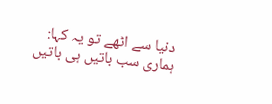دنیا سے اٹھے تو یہ کہا:
ہماری سب باتیں ہی باتیں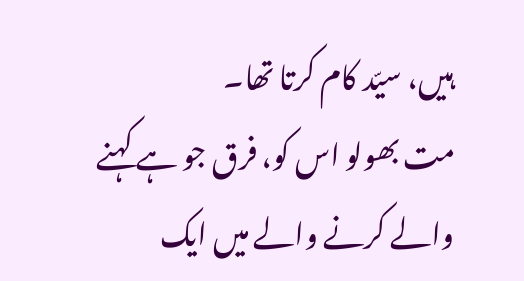ہیں، سیّد کام کرتا تھا۔
مت بھولو اس کو، فرق جو ہے کہنے والے کرنے والے میں ایک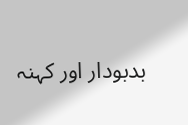بدبودار اور کہنہ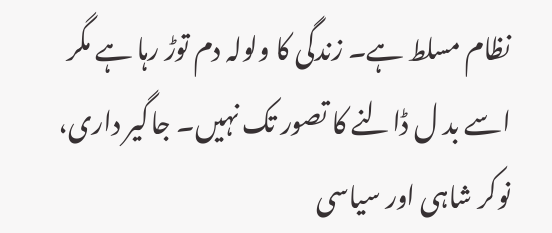نظام مسلط ہے۔ زندگی کا ولولہ دم توڑ رہا ہے مگر اسے بد ل ڈالنے کا تصور تک نہیں۔ جاگیر داری، نوکر شاہی اور سیاسی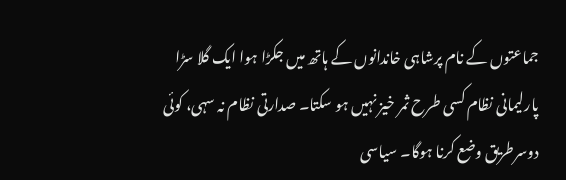جماعتوں کے نام پرشاہی خاندانوں کے ہاتھ میں جکڑا ہوا ایک گلا سڑا پارلیمانی نظام کسی طرح ثمر خیز نہیں ہو سکتا۔ صدارتی نظام نہ سہی، کوئی دوسرطریق وضع کرنا ہوگا۔ سیاسی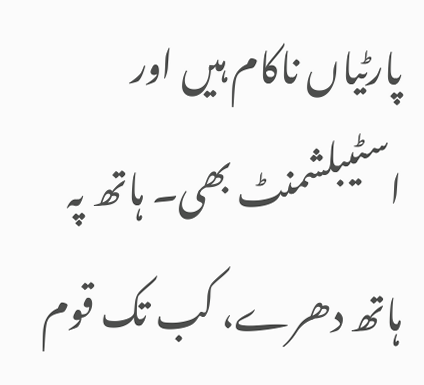پارٹیاں ناکام ہیں اور اسٹیبلشمنٹ بھی۔ ہاتھ پہ ہاتھ دھرے، کب تک قوم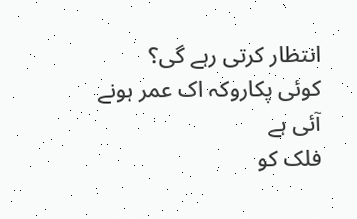انتظار کرتی رہے گی؟
کوئی پکاروکہ اک عمر ہونے آئی ہے
فلک کو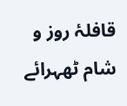قافلۂ روز و شام ٹھہرائے